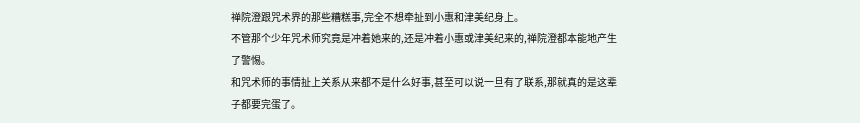禅院澄跟咒术界的那些糟糕事,完全不想牵扯到小惠和津美纪身上。
不管那个少年咒术师究竟是冲着她来的,还是冲着小惠或津美纪来的,禅院澄都本能地产生了警惕。
和咒术师的事情扯上关系从来都不是什么好事,甚至可以说一旦有了联系,那就真的是这辈子都要完蛋了。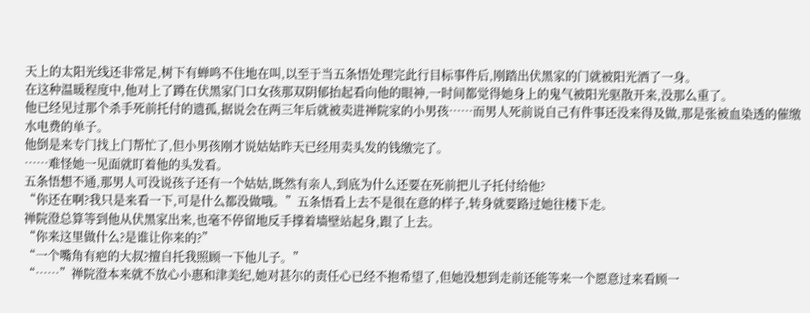天上的太阳光线还非常足,树下有蝉鸣不住地在叫,以至于当五条悟处理完此行目标事件后,刚踏出伏黑家的门就被阳光洒了一身。
在这种温暖程度中,他对上了蹲在伏黑家门口女孩那双阴郁抬起看向他的眼神,一时间都觉得她身上的鬼气被阳光驱散开来,没那么重了。
他已经见过那个杀手死前托付的遗孤,据说会在两三年后就被卖进禅院家的小男孩……而男人死前说自己有件事还没来得及做,那是张被血染透的催缴水电费的单子。
他倒是来专门找上门帮忙了,但小男孩刚才说姑姑昨天已经用卖头发的钱缴完了。
……难怪她一见面就盯着他的头发看。
五条悟想不通,那男人可没说孩子还有一个姑姑,既然有亲人,到底为什么还要在死前把儿子托付给他?
“你还在啊?我只是来看一下,可是什么都没做哦。”五条悟看上去不是很在意的样子,转身就要路过她往楼下走。
禅院澄总算等到他从伏黑家出来,也毫不停留地反手撑着墙壁站起身,跟了上去。
“你来这里做什么?是谁让你来的?”
“一个嘴角有疤的大叔?擅自托我照顾一下他儿子。”
“……”禅院澄本来就不放心小惠和津美纪,她对甚尔的责任心已经不抱希望了,但她没想到走前还能等来一个愿意过来看顾一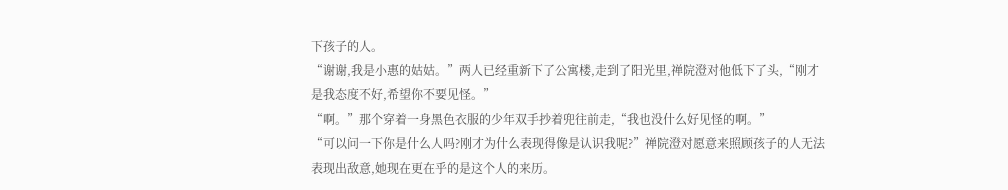下孩子的人。
“谢谢,我是小惠的姑姑。”两人已经重新下了公寓楼,走到了阳光里,禅院澄对他低下了头,“刚才是我态度不好,希望你不要见怪。”
“啊。”那个穿着一身黑色衣服的少年双手抄着兜往前走,“我也没什么好见怪的啊。”
“可以问一下你是什么人吗?刚才为什么表现得像是认识我呢?”禅院澄对愿意来照顾孩子的人无法表现出敌意,她现在更在乎的是这个人的来历。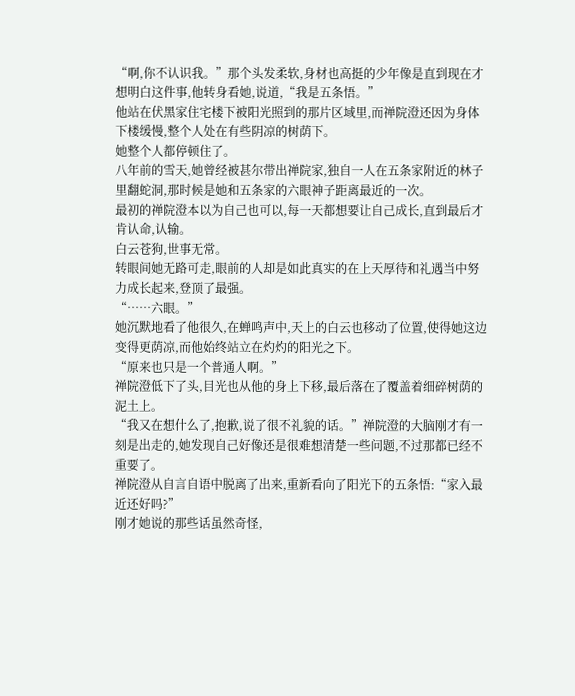“啊,你不认识我。”那个头发柔软,身材也高挺的少年像是直到现在才想明白这件事,他转身看她,说道,“我是五条悟。”
他站在伏黑家住宅楼下被阳光照到的那片区域里,而禅院澄还因为身体下楼缓慢,整个人处在有些阴凉的树荫下。
她整个人都停顿住了。
八年前的雪天,她曾经被甚尔带出禅院家,独自一人在五条家附近的林子里翻蛇洞,那时候是她和五条家的六眼神子距离最近的一次。
最初的禅院澄本以为自己也可以,每一天都想要让自己成长,直到最后才肯认命,认输。
白云苍狗,世事无常。
转眼间她无路可走,眼前的人却是如此真实的在上天厚待和礼遇当中努力成长起来,登顶了最强。
“……六眼。”
她沉默地看了他很久,在蝉鸣声中,天上的白云也移动了位置,使得她这边变得更荫凉,而他始终站立在灼灼的阳光之下。
“原来也只是一个普通人啊。”
禅院澄低下了头,目光也从他的身上下移,最后落在了覆盖着细碎树荫的泥土上。
“我又在想什么了,抱歉,说了很不礼貌的话。”禅院澄的大脑刚才有一刻是出走的,她发现自己好像还是很难想清楚一些问题,不过那都已经不重要了。
禅院澄从自言自语中脱离了出来,重新看向了阳光下的五条悟:“家入最近还好吗?”
刚才她说的那些话虽然奇怪,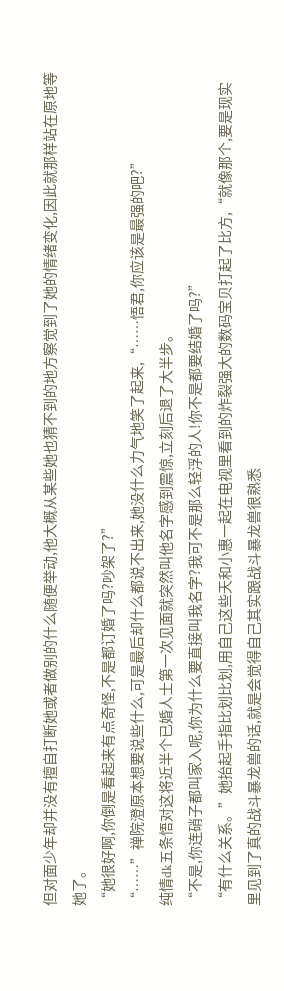但对面少年却并没有擅自打断她或者做别的什么随便举动,他大概从某些她也猜不到的地方察觉到了她的情绪变化,因此就那样站在原地等她了。
“她很好啊,你倒是看起来有点奇怪,不是都订婚了吗?吵架了?”
“……”禅院澄原本想要说些什么,可是最后却什么都说不出来,她没什么力气地笑了起来,“……悟君,你应该是最强的吧?”
纯情dk五条悟对这将近半个已婚人士第一次见面就突然叫他名字感到震惊,立刻后退了大半步。
“不是,你连硝子都叫家入呢,你为什么要直接叫我名字?我可不是那么轻浮的人!你不是都要结婚了吗?”
“有什么关系。”她抬起手指比划比划,用自己这些天和小惠一起在电视里看到的炸裂强大的数码宝贝打起了比方,“就像那个,要是现实里见到了真的战斗暴龙兽的话,就是会觉得自己其实跟战斗暴龙兽很熟悉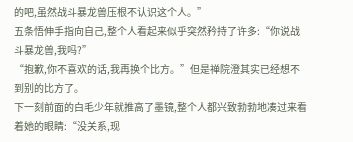的吧,虽然战斗暴龙兽压根不认识这个人。”
五条悟伸手指向自己,整个人看起来似乎突然矜持了许多:“你说战斗暴龙兽,我吗?”
“抱歉,你不喜欢的话,我再换个比方。”但是禅院澄其实已经想不到别的比方了。
下一刻前面的白毛少年就推高了墨镜,整个人都兴致勃勃地凑过来看着她的眼睛:“没关系,现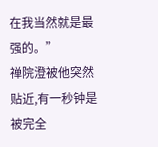在我当然就是最强的。”
禅院澄被他突然贴近,有一秒钟是被完全